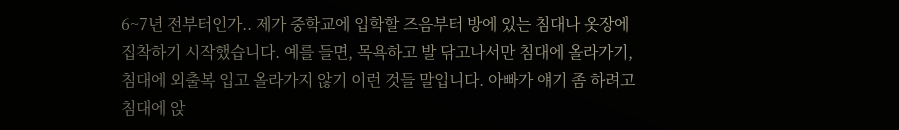6~7년 전부터인가.. 제가 중학교에 입학할 즈음부터 방에 있는 침대나 옷장에 집착하기 시작했습니다. 예를 들면, 목욕하고 발 닦고나서만 침대에 올라가기, 침대에 외출복 입고 올라가지 않기 이런 것들 말입니다. 아빠가 얘기 좀 하려고 침대에 앉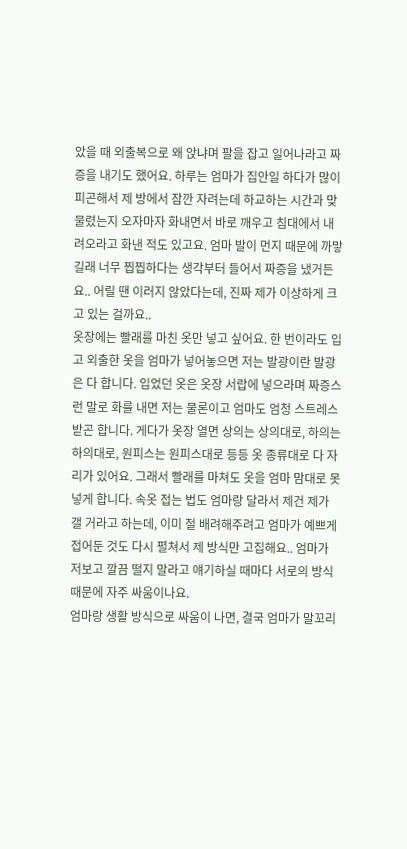았을 때 외출복으로 왜 앉냐며 팔을 잡고 일어나라고 짜증을 내기도 했어요. 하루는 엄마가 집안일 하다가 많이 피곤해서 제 방에서 잠깐 자려는데 하교하는 시간과 맞물렸는지 오자마자 화내면서 바로 깨우고 침대에서 내려오라고 화낸 적도 있고요. 엄마 발이 먼지 때문에 까맣길래 너무 찝찝하다는 생각부터 들어서 짜증을 냈거든요.. 어릴 땐 이러지 않았다는데, 진짜 제가 이상하게 크고 있는 걸까요..
옷장에는 빨래를 마친 옷만 넣고 싶어요. 한 번이라도 입고 외출한 옷을 엄마가 넣어놓으면 저는 발광이란 발광은 다 합니다. 입었던 옷은 옷장 서랍에 넣으라며 짜증스런 말로 화를 내면 저는 물론이고 엄마도 엄청 스트레스 받곤 합니다. 게다가 옷장 열면 상의는 상의대로, 하의는 하의대로, 원피스는 원피스대로 등등 옷 종류대로 다 자리가 있어요. 그래서 빨래를 마쳐도 옷을 엄마 맘대로 못 넣게 합니다. 속옷 접는 법도 엄마랑 달라서 제건 제가 갤 거라고 하는데, 이미 절 배려해주려고 엄마가 예쁘게 접어둔 것도 다시 펼쳐서 제 방식만 고집해요.. 엄마가 저보고 깔끔 떨지 말라고 얘기하실 때마다 서로의 방식 때문에 자주 싸움이나요.
엄마랑 생활 방식으로 싸움이 나면, 결국 엄마가 말꼬리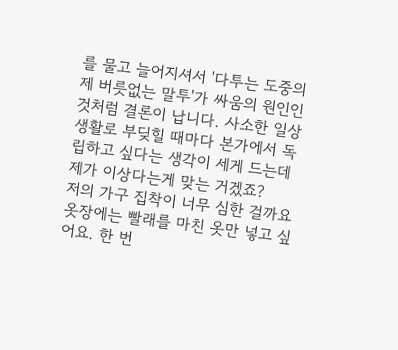를 물고 늘어지셔서 '다투는 도중의 제 버릇없는 말투'가 싸움의 원인인 것처럼 결론이 납니다. 사소한 일상생활로 부딪힐 때마다 본가에서 독립하고 싶다는 생각이 세게 드는데 제가 이상다는게 맞는 거겠죠?
저의 가구 집착이 너무 심한 걸까요
옷장에는 빨래를 마친 옷만 넣고 싶어요. 한 번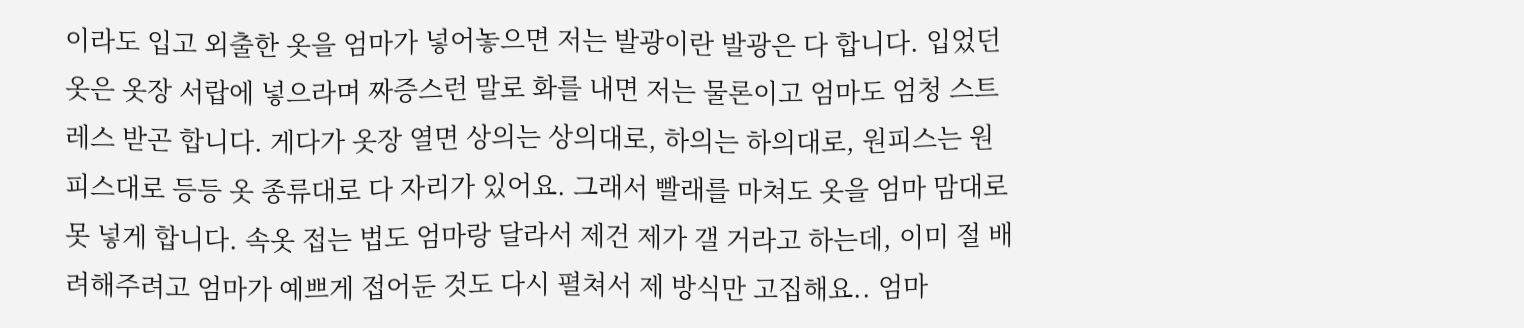이라도 입고 외출한 옷을 엄마가 넣어놓으면 저는 발광이란 발광은 다 합니다. 입었던 옷은 옷장 서랍에 넣으라며 짜증스런 말로 화를 내면 저는 물론이고 엄마도 엄청 스트레스 받곤 합니다. 게다가 옷장 열면 상의는 상의대로, 하의는 하의대로, 원피스는 원피스대로 등등 옷 종류대로 다 자리가 있어요. 그래서 빨래를 마쳐도 옷을 엄마 맘대로 못 넣게 합니다. 속옷 접는 법도 엄마랑 달라서 제건 제가 갤 거라고 하는데, 이미 절 배려해주려고 엄마가 예쁘게 접어둔 것도 다시 펼쳐서 제 방식만 고집해요.. 엄마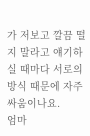가 저보고 깔끔 떨지 말라고 얘기하실 때마다 서로의 방식 때문에 자주 싸움이나요.
엄마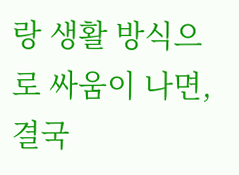랑 생활 방식으로 싸움이 나면, 결국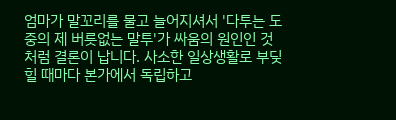엄마가 말꼬리를 물고 늘어지셔서 '다투는 도중의 제 버릇없는 말투'가 싸움의 원인인 것처럼 결론이 납니다. 사소한 일상생활로 부딪힐 때마다 본가에서 독립하고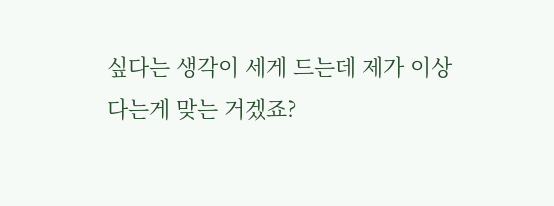싶다는 생각이 세게 드는데 제가 이상다는게 맞는 거겠죠?